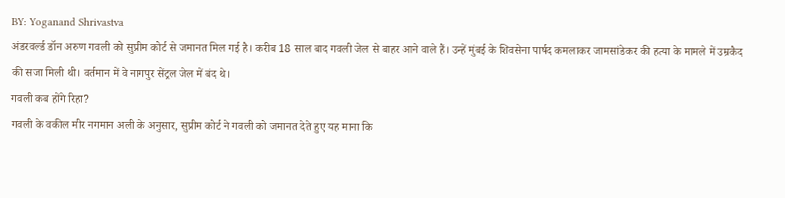BY: Yoganand Shrivastva
अंडरवर्ल्ड डॉन अरुण गवली को सुप्रीम कोर्ट से जमानत मिल गई है। करीब 18 साल बाद गवली जेल से बाहर आने वाले हैं। उन्हें मुंबई के शिवसेना पार्षद कमलाकर जामसांडेकर की हत्या के मामले में उम्रकैद की सजा मिली थी। वर्तमान में वे नागपुर सेंट्रल जेल में बंद थे।
गवली कब होंगे रिहा?
गवली के वकील मीर नगमान अली के अनुसार, सुप्रीम कोर्ट ने गवली को जमानत देते हुए यह माना कि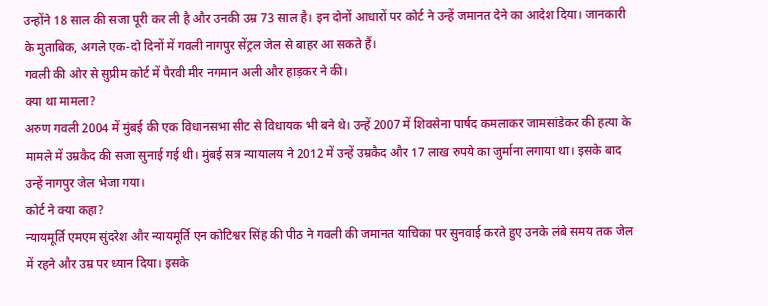उन्होंने 18 साल की सजा पूरी कर ली है और उनकी उम्र 73 साल है। इन दोनों आधारों पर कोर्ट ने उन्हें जमानत देने का आदेश दिया। जानकारी के मुताबिक, अगले एक-दो दिनों में गवली नागपुर सेंट्रल जेल से बाहर आ सकते हैं।
गवली की ओर से सुप्रीम कोर्ट में पैरवी मीर नगमान अली और हाड़कर ने की।
क्या था मामला?
अरुण गवली 2004 में मुंबई की एक विधानसभा सीट से विधायक भी बने थे। उन्हें 2007 में शिवसेना पार्षद कमलाकर जामसांडेकर की हत्या के मामले में उम्रकैद की सजा सुनाई गई थी। मुंबई सत्र न्यायालय ने 2012 में उन्हें उम्रकैद और 17 लाख रुपये का जुर्माना लगाया था। इसके बाद उन्हें नागपुर जेल भेजा गया।
कोर्ट ने क्या कहा?
न्यायमूर्ति एमएम सुंदरेश और न्यायमूर्ति एन कोटिश्वर सिंह की पीठ ने गवली की जमानत याचिका पर सुनवाई करते हुए उनके लंबे समय तक जेल में रहने और उम्र पर ध्यान दिया। इसके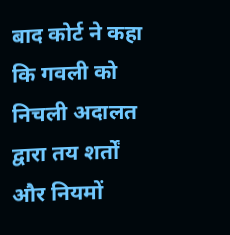बाद कोर्ट ने कहा कि गवली को निचली अदालत द्वारा तय शर्तों और नियमों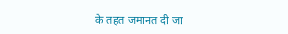के तहत जमानत दी जा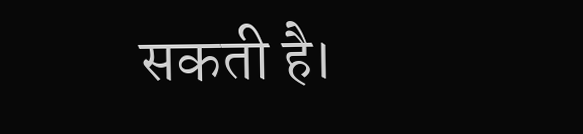सकती है।